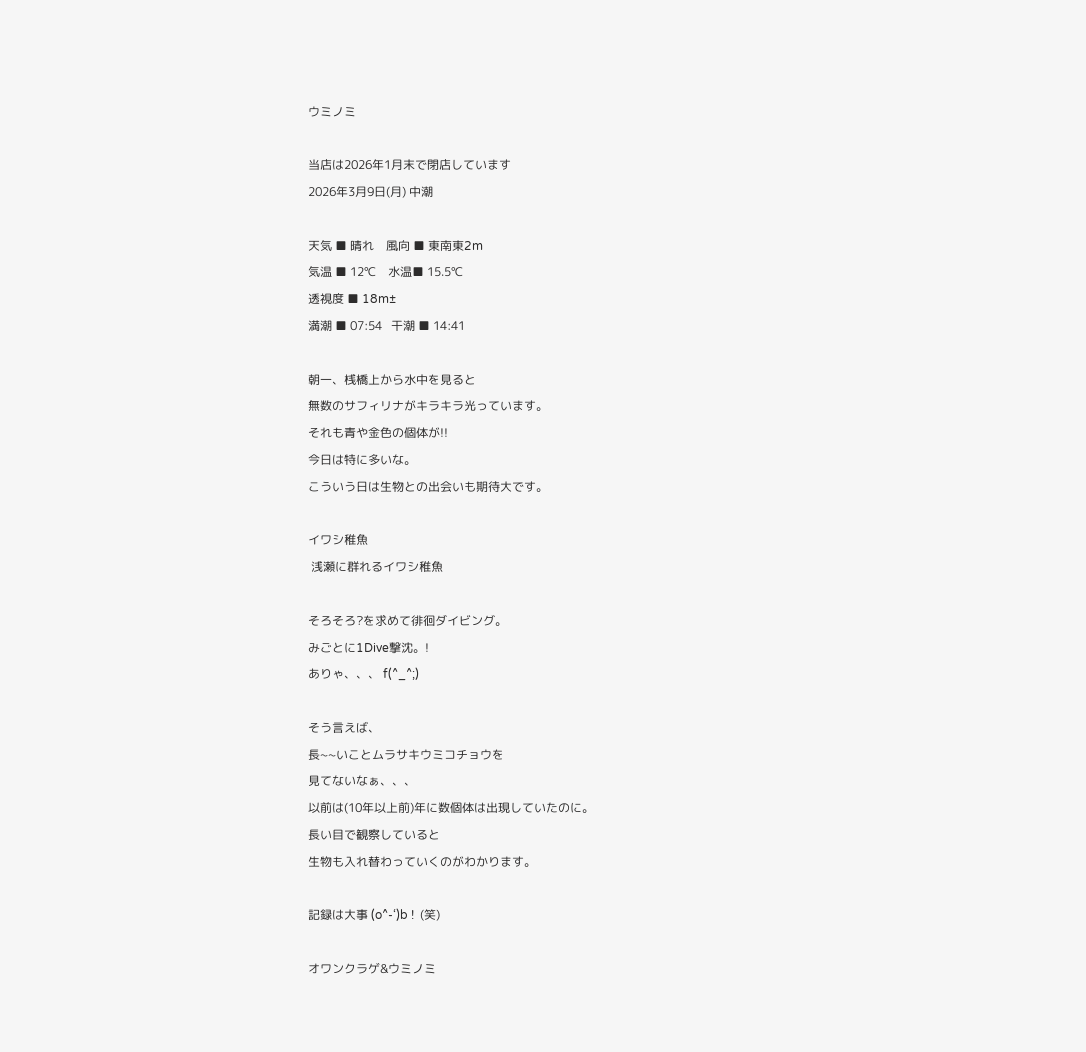ウミノミ

当店は2026年1月末で閉店しています
2026年3月9日(月) 中潮

天気 ■ 晴れ    風向 ■ 東南東2m
気温 ■ 12℃    水温■ 15.5℃
透視度 ■ 18m±
満潮 ■ 07:54   干潮 ■ 14:41

朝一、桟橋上から水中を見ると
無数のサフィリナがキラキラ光っています。
それも青や金色の個体が!!
今日は特に多いな。
こういう日は生物との出会いも期待大です。

イワシ稚魚
 浅瀬に群れるイワシ稚魚

そろそろ?を求めて徘徊ダイビング。
みごとに1Dive撃沈。!
ありゃ、、、 f(^_^;)

そう言えば、
長~~いことムラサキウミコチョウを
見てないなぁ、、、
以前は(10年以上前)年に数個体は出現していたのに。
長い目で観察していると
生物も入れ替わっていくのがわかります。

記録は大事 (o^-‘)b !  (笑)

オワンクラゲ&ウミノミ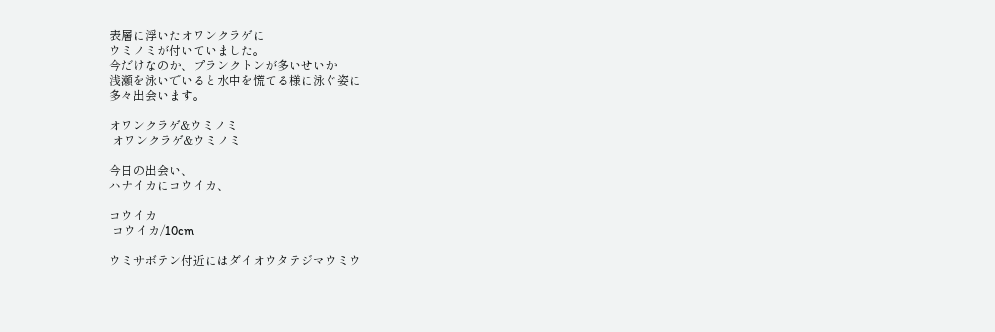表層に浮いたオワンクラゲに
ウミノミが付いていました。
今だけなのか、プランクトンが多いせいか
浅瀬を泳いでいると水中を慌てる様に泳ぐ姿に
多々出会います。

オワンクラゲ&ウミノミ
 オワンクラゲ&ウミノミ

今日の出会い、
ハナイカにコウイカ、

コウイカ
 コウイカ/10cm

ウミサボテン付近にはダイオウタテジマウミウ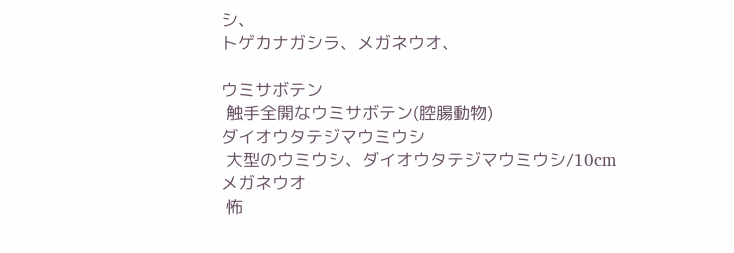シ、
トゲカナガシラ、メガネウオ、

ウミサボテン
 触手全開なウミサボテン(腔腸動物)
ダイオウタテジマウミウシ
 大型のウミウシ、ダイオウタテジマウミウシ/10cm
メガネウオ
 怖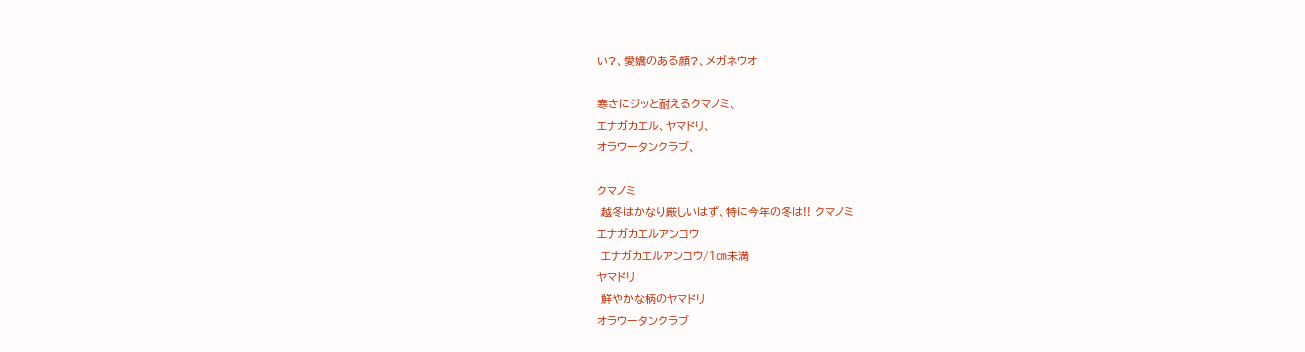い?、愛嬌のある顔?、メガネウオ

寒さにジッと耐えるクマノミ、
エナガカエル、ヤマドリ、
オラウータンクラブ、

クマノミ
 越冬はかなり厳しいはず、特に今年の冬は!! クマノミ
エナガカエルアンコウ
 エナガカエルアンコウ/1㎝未満
ヤマドリ
 鮮やかな柄のヤマドリ
オラウータンクラブ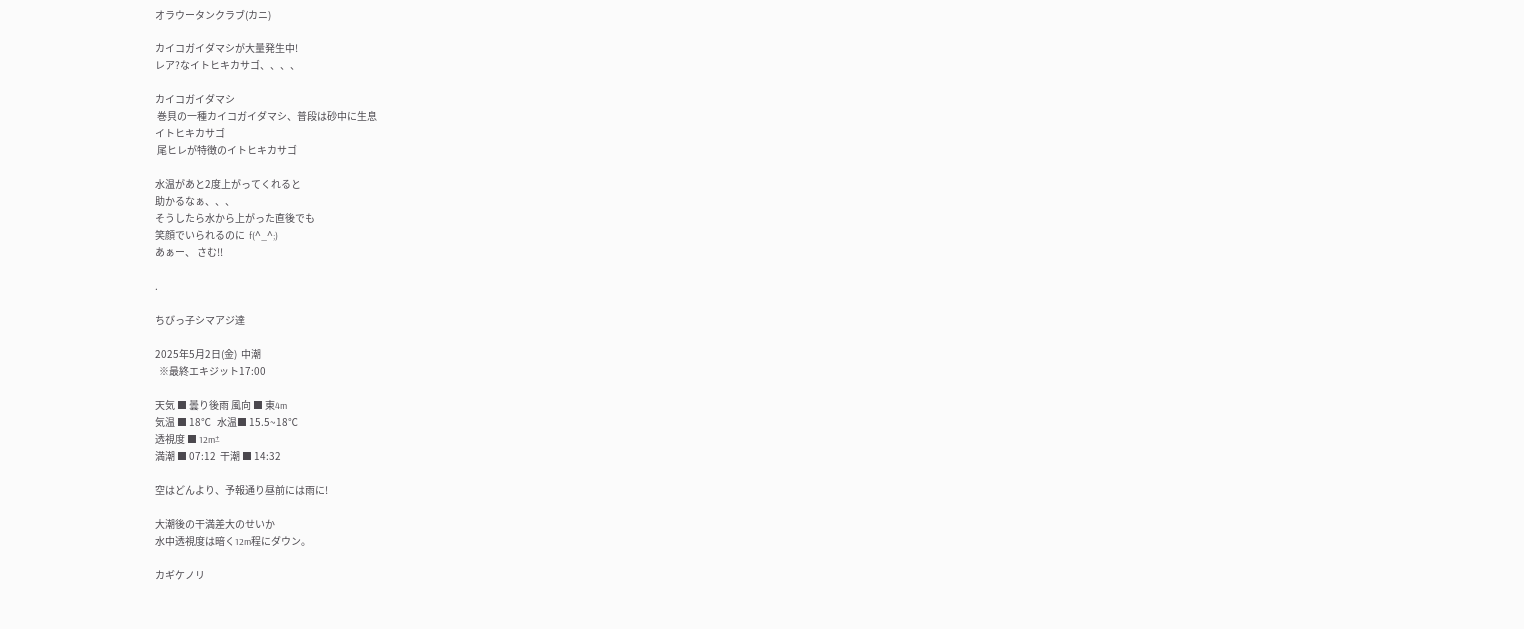オラウータンクラブ(カニ)

カイコガイダマシが大量発生中!
レア?なイトヒキカサゴ、、、、

カイコガイダマシ
 巻貝の一種カイコガイダマシ、普段は砂中に生息
イトヒキカサゴ
 尾ヒレが特徴のイトヒキカサゴ

水温があと2度上がってくれると
助かるなぁ、、、
そうしたら水から上がった直後でも
笑顔でいられるのに  f(^_^;)
あぁー、 さむ!!

.

ちびっ子シマアジ達

2025年5月2日(金)  中潮
  ※最終エキジット17:00

天気 ■ 曇り後雨 風向 ■ 東4m
気温 ■ 18℃   水温■ 15.5~18℃
透視度 ■ 12m±
満潮 ■ 07:12  干潮 ■ 14:32

空はどんより、予報通り昼前には雨に!

大潮後の干満差大のせいか
水中透視度は暗く12m程にダウン。

カギケノリ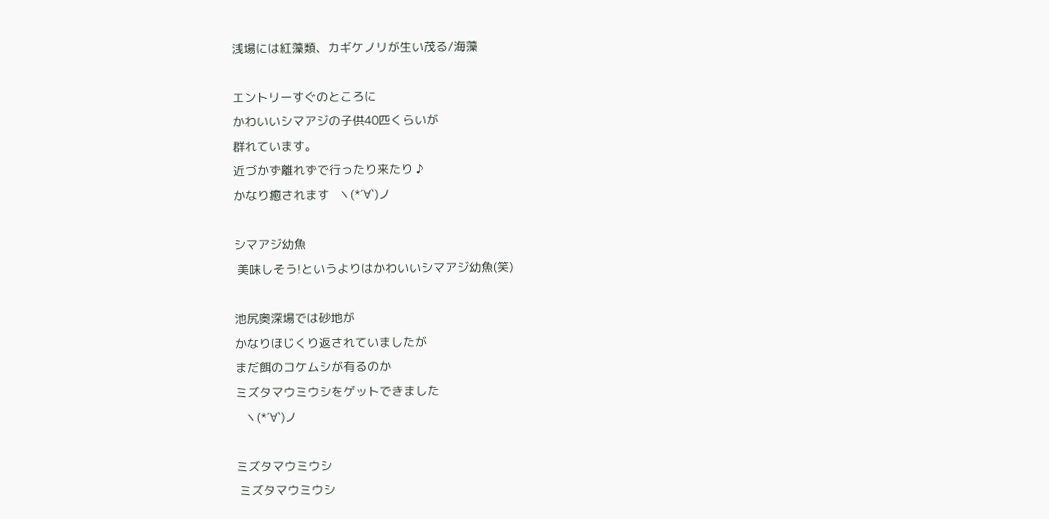浅場には紅藻類、カギケノリが生い茂る/海藻

エントリーすぐのところに
かわいいシマアジの子供40匹くらいが
群れています。
近づかず離れずで行ったり来たり ♪
かなり癒されます   ヽ(*´∀`)ノ

シマアジ幼魚
 美味しそう!というよりはかわいいシマアジ幼魚(笑)

池尻奥深場では砂地が
かなりほじくり返されていましたが
まだ餌のコケムシが有るのか
ミズタマウミウシをゲットできました
   ヽ(*´∀`)ノ

ミズタマウミウシ
 ミズタマウミウシ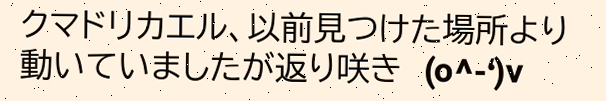クマドリカエル、以前見つけた場所より
動いていましたが返り咲き  (o^-‘)v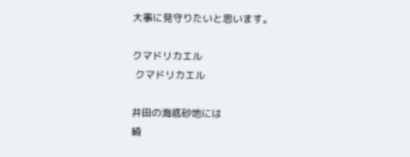大事に見守りたいと思います。

クマドリカエル
 クマドリカエル

井田の海底砂地には
綺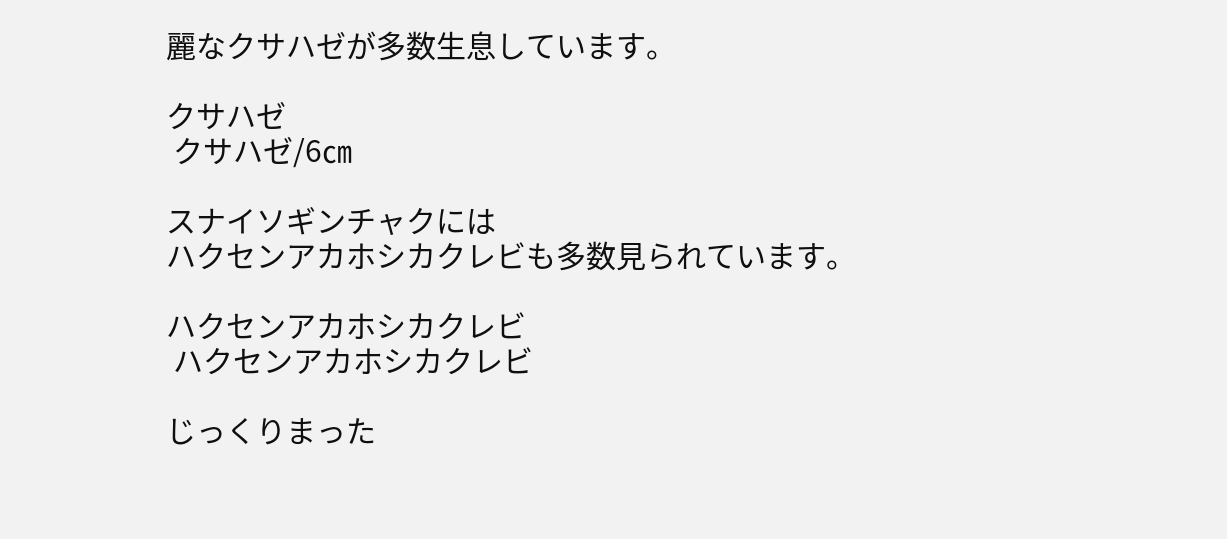麗なクサハゼが多数生息しています。

クサハゼ
 クサハゼ/6㎝

スナイソギンチャクには
ハクセンアカホシカクレビも多数見られています。

ハクセンアカホシカクレビ
 ハクセンアカホシカクレビ

じっくりまった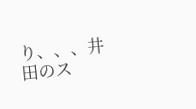り、、、井田のス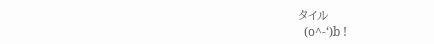タイル
  (o^-‘)b !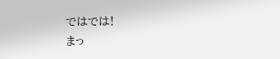ではでは!
まっ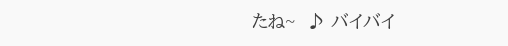たね~  ♪ バイバイ